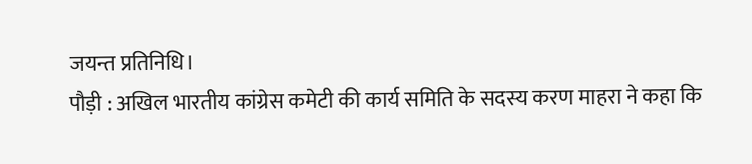जयन्त प्रतिनिधि।
पौड़ी : अखिल भारतीय कांग्रेस कमेटी की कार्य समिति के सदस्य करण माहरा ने कहा कि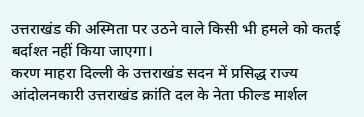उत्तराखंड की अस्मिता पर उठने वाले किसी भी हमले को कतई बर्दाश्त नहीं किया जाएगा।
करण माहरा दिल्ली के उत्तराखंड सदन में प्रसिद्ध राज्य आंदोलनकारी उत्तराखंड क्रांति दल के नेता फील्ड मार्शल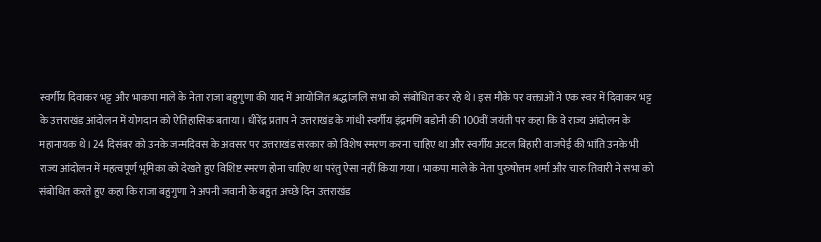स्वर्गीय दिवाकर भट्ट और भाकपा माले के नेता राजा बहुगुणा की याद में आयोजित श्रद्धांजलि सभा को संबोधित कर रहे थे। इस मौके पर वक्ताओं ने एक स्वर में दिवाकर भट्ट के उत्तराखंड आंदोलन में योगदान को ऐतिहासिक बताया। धीरेंद्र प्रताप ने उत्तराखंड के गांधी स्वर्गीय इंद्रमणि बडोनी की 100वीं जयंती पर कहा कि वे राज्य आंदोलन के महानायक थे। 24 दिसंबर को उनके जन्मदिवस के अवसर पर उत्तराखंड सरकार को विशेष स्मरण करना चाहिए था और स्वर्गीय अटल बिहारी वाजपेई की भांति उनके भी राज्य आंदोलन में महत्वपूर्ण भूमिका को देखते हुए विशिष्ट स्मरण होना चाहिए था परंतु ऐसा नहीं किया गया। भाकपा माले के नेता पुरुषोत्तम शर्मा और चारु तिवारी ने सभा को संबोधित करते हुए कहा कि राजा बहुगुणा ने अपनी जवानी के बहुत अच्छे दिन उत्तराखंड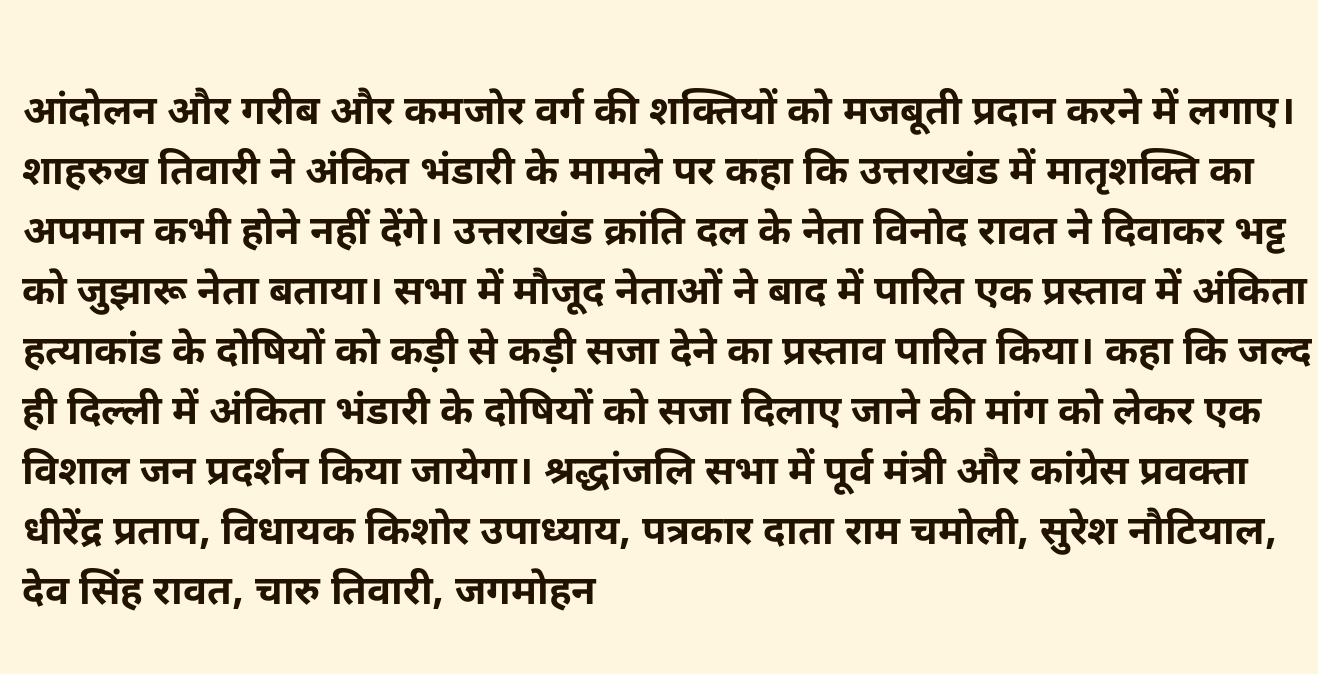आंदोलन और गरीब और कमजोर वर्ग की शक्तियों को मजबूती प्रदान करने में लगाए। शाहरुख तिवारी ने अंकित भंडारी के मामले पर कहा कि उत्तराखंड में मातृशक्ति का अपमान कभी होने नहीं देंगे। उत्तराखंड क्रांति दल के नेता विनोद रावत ने दिवाकर भट्ट को जुझारू नेता बताया। सभा में मौजूद नेताओं ने बाद में पारित एक प्रस्ताव में अंकिता हत्याकांड के दोषियों को कड़ी से कड़ी सजा देने का प्रस्ताव पारित किया। कहा कि जल्द ही दिल्ली में अंकिता भंडारी के दोषियों को सजा दिलाए जाने की मांग को लेकर एक विशाल जन प्रदर्शन किया जायेगा। श्रद्धांजलि सभा में पूर्व मंत्री और कांग्रेस प्रवक्ता धीरेंद्र प्रताप, विधायक किशोर उपाध्याय, पत्रकार दाता राम चमोली, सुरेश नौटियाल, देव सिंह रावत, चारु तिवारी, जगमोहन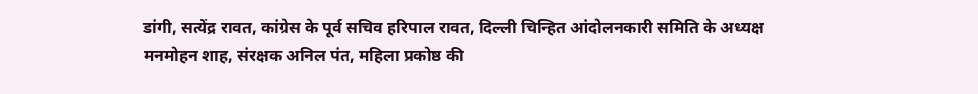डांगी, सत्येंद्र रावत, कांग्रेस के पूर्व सचिव हरिपाल रावत, दिल्ली चिन्हित आंदोलनकारी समिति के अध्यक्ष मनमोहन शाह, संरक्षक अनिल पंत, महिला प्रकोष्ठ की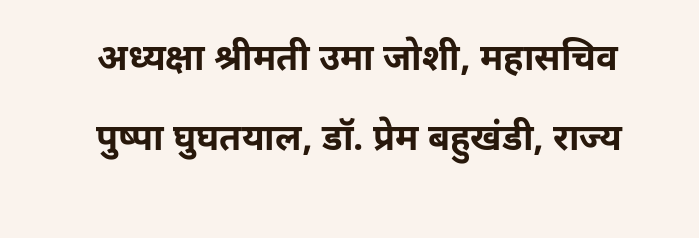अध्यक्षा श्रीमती उमा जोशी, महासचिव पुष्पा घुघतयाल, डॉ. प्रेम बहुखंडी, राज्य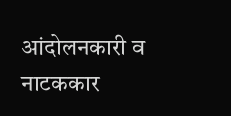आंदोलनकारी व नाटककार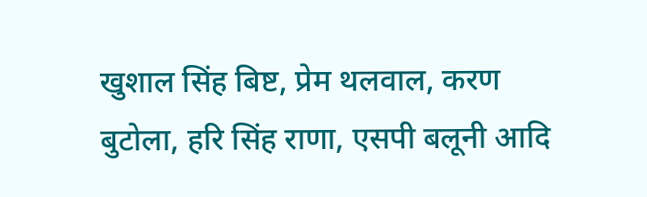खुशाल सिंह बिष्ट, प्रेम थलवाल, करण बुटोला, हरि सिंह राणा, एसपी बलूनी आदि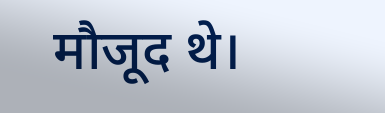मौजूद थे।